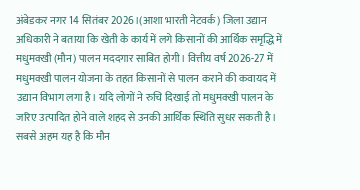अंबेडकर नगर 14 सितंबर 2026।(आशा भारती नेटवर्क) जिला उद्यान अधिकारी ने बताया कि खेती के कार्य में लगे किसानों की आर्थिक समृद्धि में मधुमक्खी (मौन) पालन मददगार साबित होगी। वित्तीय वर्ष 2026-27 में मधुमक्खी पालन योजना के तहत किसानों से पालन कराने की कवायद में उद्यान विभाग लगा है। यदि लोगों ने रुचि दिखाई तो मधुमक्खी पालन के जरिए उत्पादित होने वाले शहद से उनकी आर्थिक स्थिति सुधर सकती है। सबसे अहम यह है कि मौन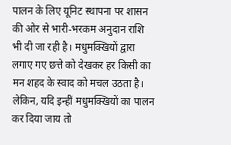पालन के लिए यूनिट स्थापना पर शासन की ओर से भारी-भरकम अनुदान राशि भी दी जा रही है। मधुमक्खियों द्वारा लगाए गए छत्ते को देखकर हर किसी का मन शहद के स्वाद को मचल उठता है। लेकिन, यदि इन्हीं मधुमक्खियों का पालन कर दिया जाय तो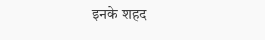इनके शहद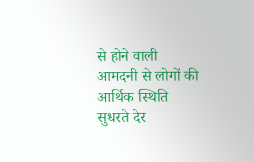से होने वाली आमदनी से लोगों की आर्थिक स्थिति सुधरते देर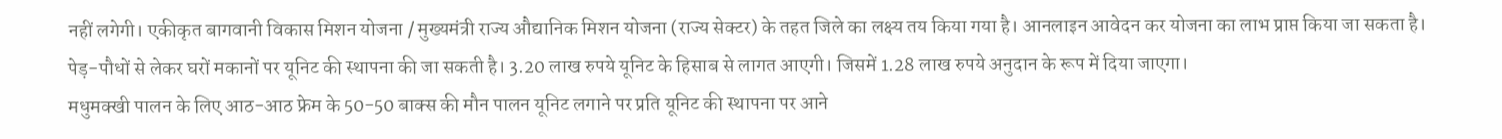नहीं लगेगी। एकीकृत बागवानी विकास मिशन योजना / मुख्यमंत्री राज्य औद्यानिक मिशन योजना (राज्य सेक्टर) के तहत जिले का लक्ष्य तय किया गया है। आनलाइन आवेदन कर योजना का लाभ प्राप्त किया जा सकता है। पेड़-पौधों से लेकर घरों मकानों पर यूनिट की स्थापना की जा सकती है। 3.20 लाख रुपये यूनिट के हिसाब से लागत आएगी। जिसमें 1.28 लाख रुपये अनुदान के रूप में दिया जाएगा।
मधुमक्खी पालन के लिए आठ-आठ फ्रेम के 50-50 बाक्स की मौन पालन यूनिट लगाने पर प्रति यूनिट की स्थापना पर आने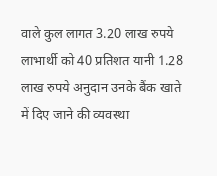वाले कुल लागत 3.20 लाख रुपये लाभार्थी को 40 प्रतिशत यानी 1.28 लाख रुपये अनुदान उनके बैंक खाते में दिए जाने की व्यवस्था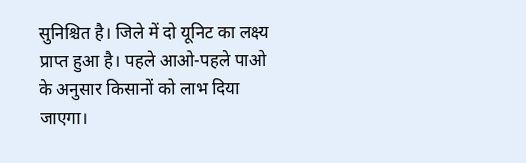सुनिश्चित है। जिले में दो यूनिट का लक्ष्य प्राप्त हुआ है। पहले आओ-पहले पाओ के अनुसार किसानों को लाभ दिया जाएगा।